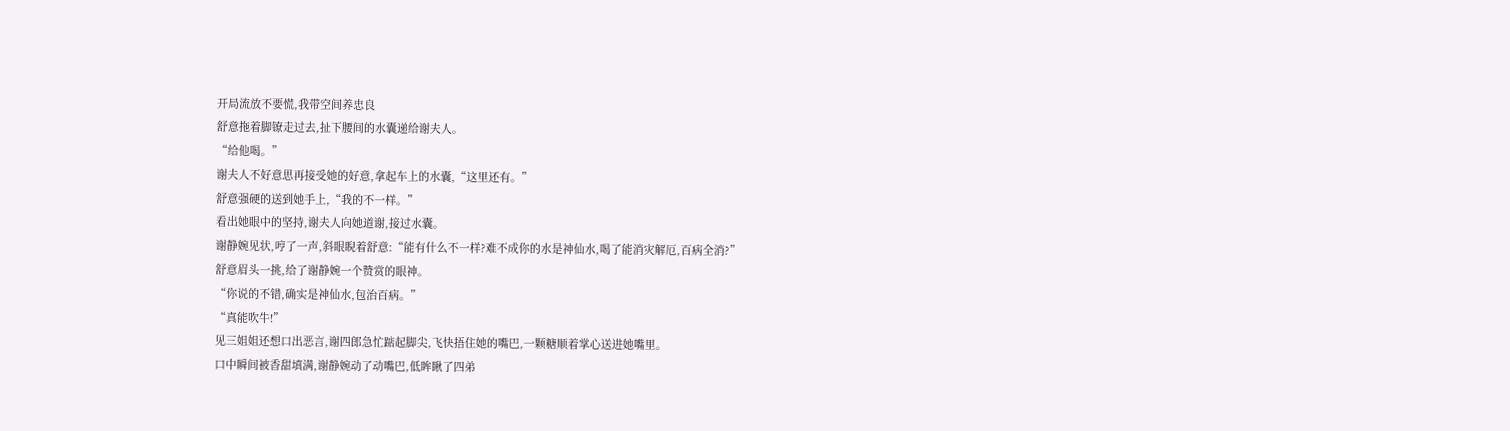开局流放不要慌,我带空间养忠良
舒意拖着脚镣走过去,扯下腰间的水囊递给谢夫人。
“给他喝。”
谢夫人不好意思再接受她的好意,拿起车上的水囊,“这里还有。”
舒意强硬的送到她手上,“我的不一样。”
看出她眼中的坚持,谢夫人向她道谢,接过水囊。
谢静婉见状,哼了一声,斜眼睨着舒意:“能有什么不一样?难不成你的水是神仙水,喝了能消灾解厄,百病全消?”
舒意眉头一挑,给了谢静婉一个赞赏的眼神。
“你说的不错,确实是神仙水,包治百病。”
“真能吹牛!”
见三姐姐还想口出恶言,谢四郎急忙踮起脚尖,飞快捂住她的嘴巴,一颗糖顺着掌心送进她嘴里。
口中瞬间被香甜填满,谢静婉动了动嘴巴,低眸瞅了四弟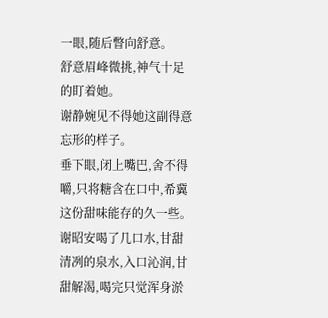一眼,随后瞥向舒意。
舒意眉峰微挑,神气十足的盯着她。
谢静婉见不得她这副得意忘形的样子。
垂下眼,闭上嘴巴,舍不得嚼,只将糖含在口中,希冀这份甜味能存的久一些。
谢昭安喝了几口水,甘甜清冽的泉水,入口沁润,甘甜解渴,喝完只觉浑身淤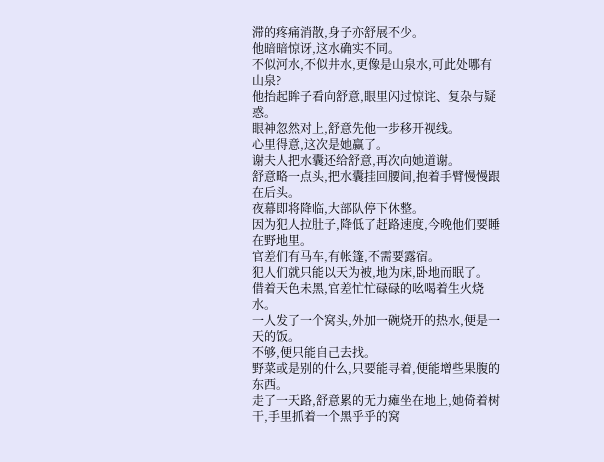滞的疼痛消散,身子亦舒展不少。
他暗暗惊讶,这水确实不同。
不似河水,不似井水,更像是山泉水,可此处哪有山泉?
他抬起眸子看向舒意,眼里闪过惊诧、复杂与疑惑。
眼神忽然对上,舒意先他一步移开视线。
心里得意,这次是她赢了。
谢夫人把水囊还给舒意,再次向她道谢。
舒意略一点头,把水囊挂回腰间,抱着手臂慢慢跟在后头。
夜幕即将降临,大部队停下休整。
因为犯人拉肚子,降低了赶路速度,今晚他们要睡在野地里。
官差们有马车,有帐篷,不需要露宿。
犯人们就只能以天为被,地为床,卧地而眠了。
借着天色未黑,官差忙忙碌碌的吆喝着生火烧水。
一人发了一个窝头,外加一碗烧开的热水,便是一天的饭。
不够,便只能自己去找。
野菜或是别的什么,只要能寻着,便能增些果腹的东西。
走了一天路,舒意累的无力瘫坐在地上,她倚着树干,手里抓着一个黑乎乎的窝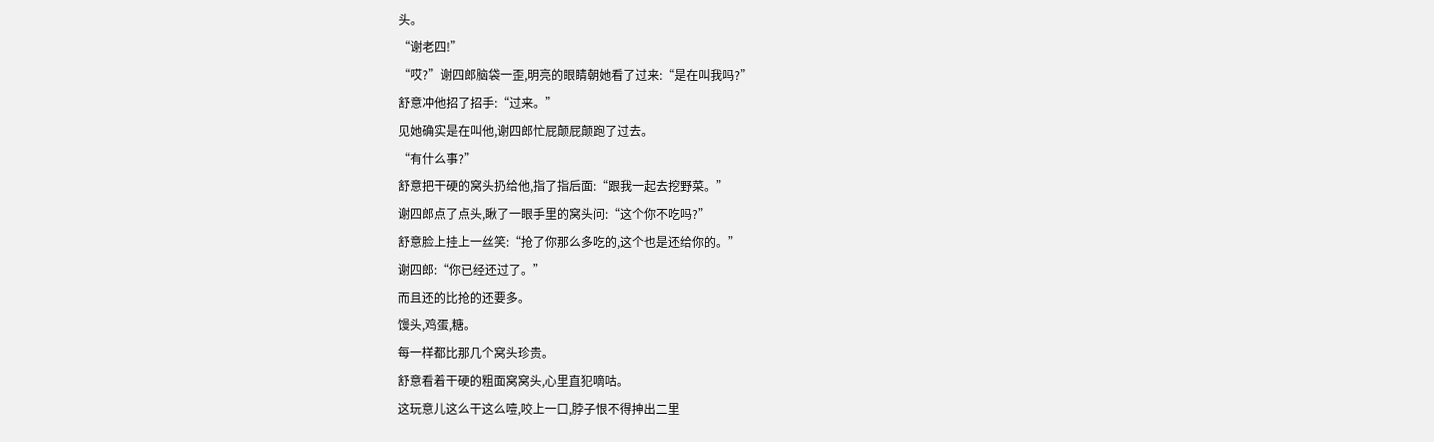头。
“谢老四!”
“哎?”谢四郎脑袋一歪,明亮的眼睛朝她看了过来:“是在叫我吗?”
舒意冲他招了招手:“过来。”
见她确实是在叫他,谢四郎忙屁颠屁颠跑了过去。
“有什么事?”
舒意把干硬的窝头扔给他,指了指后面:“跟我一起去挖野菜。”
谢四郎点了点头,瞅了一眼手里的窝头问:“这个你不吃吗?”
舒意脸上挂上一丝笑:“抢了你那么多吃的,这个也是还给你的。”
谢四郎:“你已经还过了。”
而且还的比抢的还要多。
馒头,鸡蛋,糖。
每一样都比那几个窝头珍贵。
舒意看着干硬的粗面窝窝头,心里直犯嘀咕。
这玩意儿这么干这么噎,咬上一口,脖子恨不得抻出二里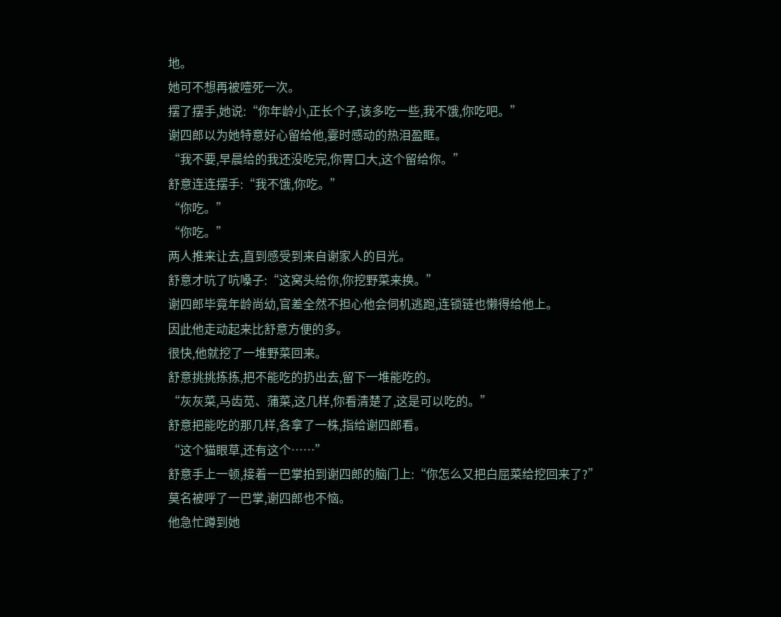地。
她可不想再被噎死一次。
摆了摆手,她说:“你年龄小,正长个子,该多吃一些,我不饿,你吃吧。”
谢四郎以为她特意好心留给他,霎时感动的热泪盈眶。
“我不要,早晨给的我还没吃完,你胃口大,这个留给你。”
舒意连连摆手:“我不饿,你吃。”
“你吃。”
“你吃。”
两人推来让去,直到感受到来自谢家人的目光。
舒意才吭了吭嗓子:“这窝头给你,你挖野菜来换。”
谢四郎毕竟年龄尚幼,官差全然不担心他会伺机逃跑,连锁链也懒得给他上。
因此他走动起来比舒意方便的多。
很快,他就挖了一堆野菜回来。
舒意挑挑拣拣,把不能吃的扔出去,留下一堆能吃的。
“灰灰菜,马齿苋、蒲菜,这几样,你看清楚了,这是可以吃的。”
舒意把能吃的那几样,各拿了一株,指给谢四郎看。
“这个猫眼草,还有这个……”
舒意手上一顿,接着一巴掌拍到谢四郎的脑门上:“你怎么又把白屈菜给挖回来了?”
莫名被呼了一巴掌,谢四郎也不恼。
他急忙蹲到她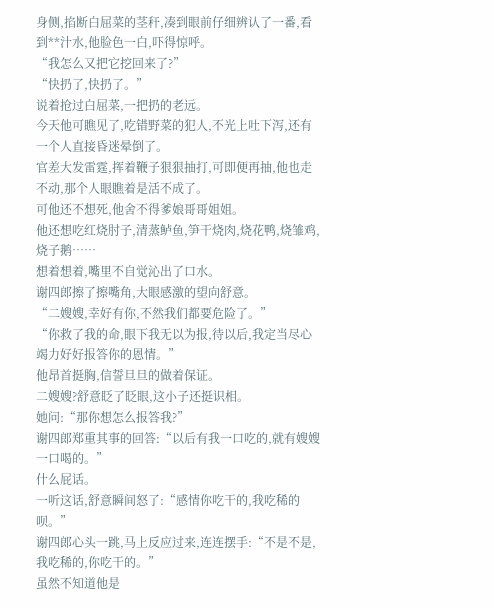身侧,掐断白屈菜的茎秆,凑到眼前仔细辨认了一番,看到**汁水,他脸色一白,吓得惊呼。
“我怎么又把它挖回来了?”
“快扔了,快扔了。”
说着抢过白屈菜,一把扔的老远。
今天他可瞧见了,吃错野菜的犯人,不光上吐下泻,还有一个人直接昏迷晕倒了。
官差大发雷霆,挥着鞭子狠狠抽打,可即便再抽,他也走不动,那个人眼瞧着是活不成了。
可他还不想死,他舍不得爹娘哥哥姐姐。
他还想吃红烧肘子,清蒸鲈鱼,笋干烧肉,烧花鸭,烧雏鸡,烧子鹅……
想着想着,嘴里不自觉沁出了口水。
谢四郎擦了擦嘴角,大眼感激的望向舒意。
“二嫂嫂,幸好有你,不然我们都要危险了。”
“你救了我的命,眼下我无以为报,待以后,我定当尽心竭力好好报答你的恩情。”
他昂首挺胸,信誓旦旦的做着保证。
二嫂嫂?舒意眨了眨眼,这小子还挺识相。
她问:“那你想怎么报答我?”
谢四郎郑重其事的回答:“以后有我一口吃的,就有嫂嫂一口喝的。”
什么屁话。
一听这话,舒意瞬间怒了:“感情你吃干的,我吃稀的呗。”
谢四郎心头一跳,马上反应过来,连连摆手:“不是不是,我吃稀的,你吃干的。”
虽然不知道他是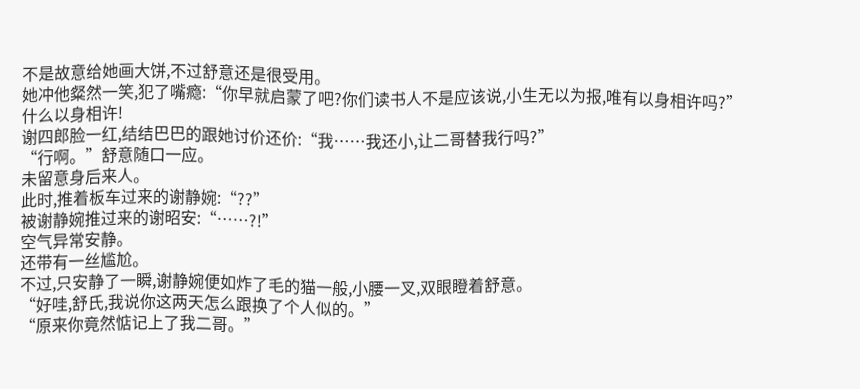不是故意给她画大饼,不过舒意还是很受用。
她冲他粲然一笑,犯了嘴瘾:“你早就启蒙了吧?你们读书人不是应该说,小生无以为报,唯有以身相许吗?”
什么以身相许!
谢四郎脸一红,结结巴巴的跟她讨价还价:“我……我还小,让二哥替我行吗?”
“行啊。”舒意随口一应。
未留意身后来人。
此时,推着板车过来的谢静婉:“??”
被谢静婉推过来的谢昭安:“……?!”
空气异常安静。
还带有一丝尴尬。
不过,只安静了一瞬,谢静婉便如炸了毛的猫一般,小腰一叉,双眼瞪着舒意。
“好哇,舒氏,我说你这两天怎么跟换了个人似的。”
“原来你竟然惦记上了我二哥。”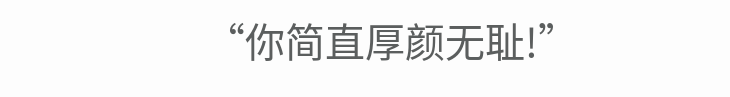“你简直厚颜无耻!”